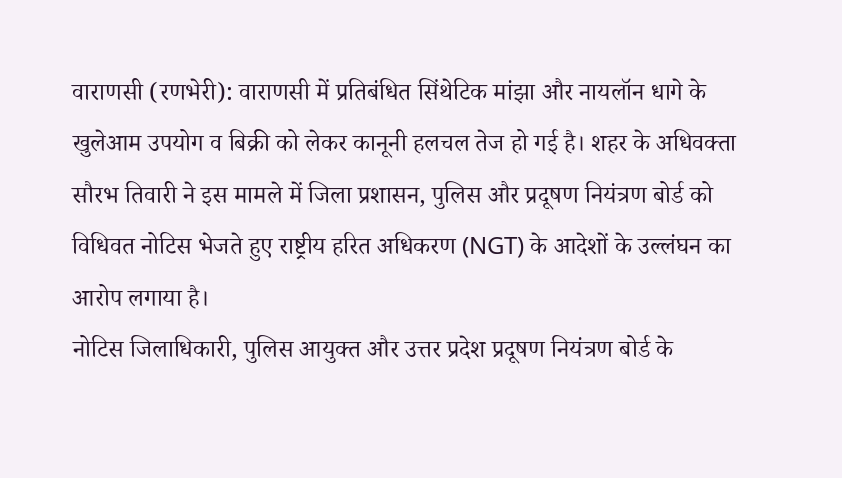वाराणसी (रणभेरी): वाराणसी में प्रतिबंधित सिंथेटिक मांझा और नायलॉन धागे के खुलेआम उपयोग व बिक्री को लेकर कानूनी हलचल तेज हो गई है। शहर के अधिवक्ता सौरभ तिवारी ने इस मामले में जिला प्रशासन, पुलिस और प्रदूषण नियंत्रण बोर्ड को विधिवत नोटिस भेजते हुए राष्ट्रीय हरित अधिकरण (NGT) के आदेशों के उल्लंघन का आरोप लगाया है।
नोटिस जिलाधिकारी, पुलिस आयुक्त और उत्तर प्रदेश प्रदूषण नियंत्रण बोर्ड के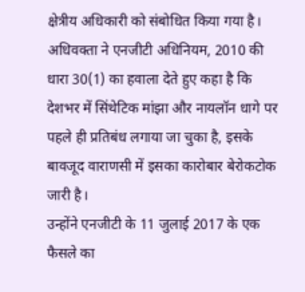क्षेत्रीय अधिकारी को संबोधित किया गया है। अधिवक्ता ने एनजीटी अधिनियम, 2010 की धारा 30(1) का हवाला देते हुए कहा है कि देशभर में सिंथेटिक मांझा और नायलॉन धागे पर पहले ही प्रतिबंध लगाया जा चुका है, इसके बावजूद वाराणसी में इसका कारोबार बेरोकटोक जारी है।
उन्होंने एनजीटी के 11 जुलाई 2017 के एक फैसले का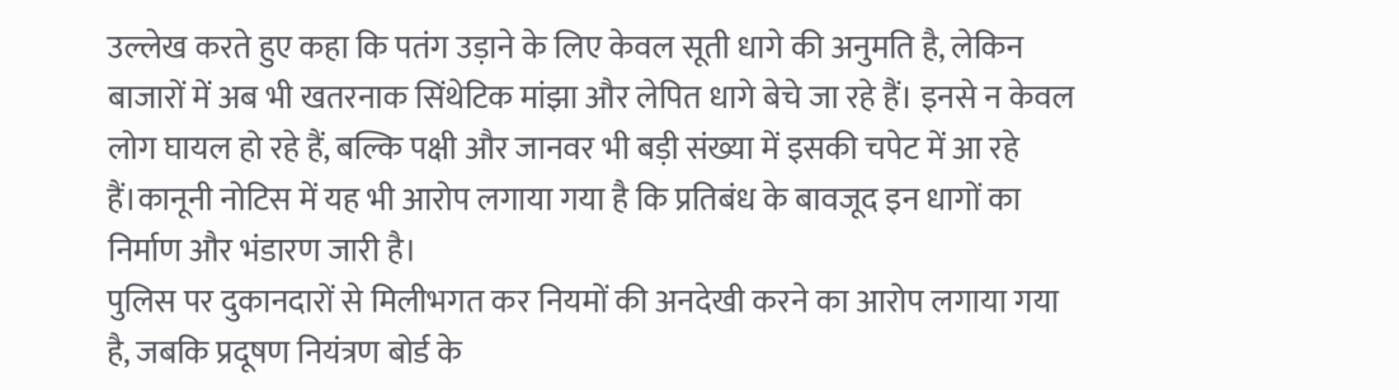उल्लेख करते हुए कहा कि पतंग उड़ाने के लिए केवल सूती धागे की अनुमति है, लेकिन बाजारों में अब भी खतरनाक सिंथेटिक मांझा और लेपित धागे बेचे जा रहे हैं। इनसे न केवल लोग घायल हो रहे हैं, बल्कि पक्षी और जानवर भी बड़ी संख्या में इसकी चपेट में आ रहे हैं।कानूनी नोटिस में यह भी आरोप लगाया गया है कि प्रतिबंध के बावजूद इन धागों का निर्माण और भंडारण जारी है।
पुलिस पर दुकानदारों से मिलीभगत कर नियमों की अनदेखी करने का आरोप लगाया गया है, जबकि प्रदूषण नियंत्रण बोर्ड के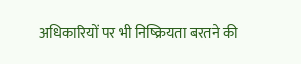अधिकारियों पर भी निष्क्रियता बरतने की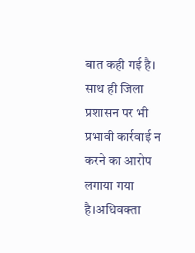बात कही गई है। साथ ही जिला प्रशासन पर भी प्रभावी कार्रवाई न करने का आरोप लगाया गया है।अधिवक्ता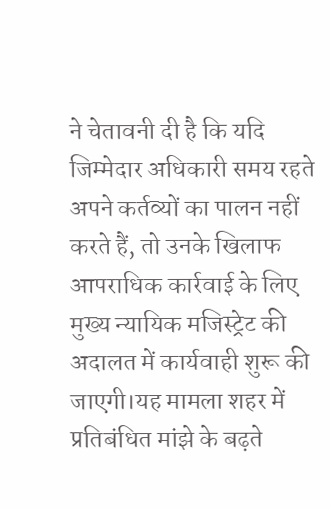ने चेतावनी दी है कि यदि जिम्मेदार अधिकारी समय रहते अपने कर्तव्यों का पालन नहीं करते हैं, तो उनके खिलाफ आपराधिक कार्रवाई के लिए मुख्य न्यायिक मजिस्ट्रेट की अदालत में कार्यवाही शुरू की जाएगी।यह मामला शहर में प्रतिबंधित मांझे के बढ़ते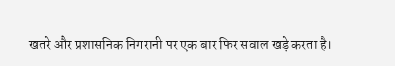खतरे और प्रशासनिक निगरानी पर एक बार फिर सवाल खड़े करता है।